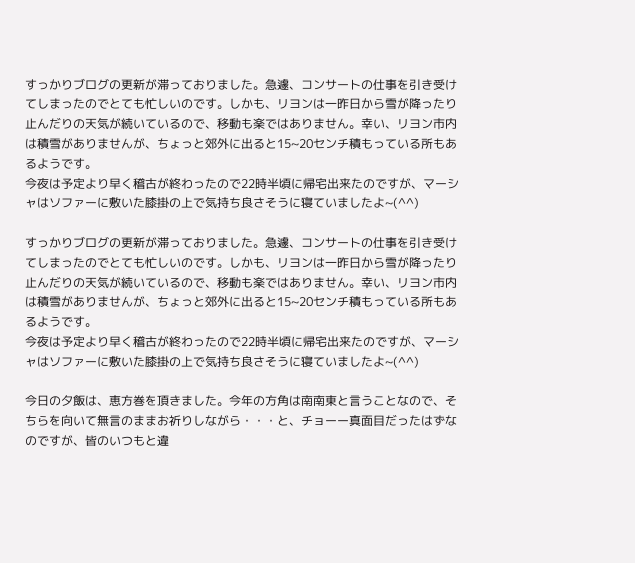すっかりブログの更新が滞っておりました。急遽、コンサートの仕事を引き受けてしまったのでとても忙しいのです。しかも、リヨンは一昨日から雪が降ったり止んだりの天気が続いているので、移動も楽ではありません。幸い、リヨン市内は積雪がありませんが、ちょっと郊外に出ると15~20センチ積もっている所もあるようです。
今夜は予定より早く稽古が終わったので22時半頃に帰宅出来たのですが、マーシャはソファーに敷いた膝掛の上で気持ち良さそうに寝ていましたよ~(^^)

すっかりブログの更新が滞っておりました。急遽、コンサートの仕事を引き受けてしまったのでとても忙しいのです。しかも、リヨンは一昨日から雪が降ったり止んだりの天気が続いているので、移動も楽ではありません。幸い、リヨン市内は積雪がありませんが、ちょっと郊外に出ると15~20センチ積もっている所もあるようです。
今夜は予定より早く稽古が終わったので22時半頃に帰宅出来たのですが、マーシャはソファーに敷いた膝掛の上で気持ち良さそうに寝ていましたよ~(^^)

今日の夕飯は、恵方巻を頂きました。今年の方角は南南東と言うことなので、そちらを向いて無言のままお祈りしながら・・・と、チョーー真面目だったはずなのですが、皆のいつもと違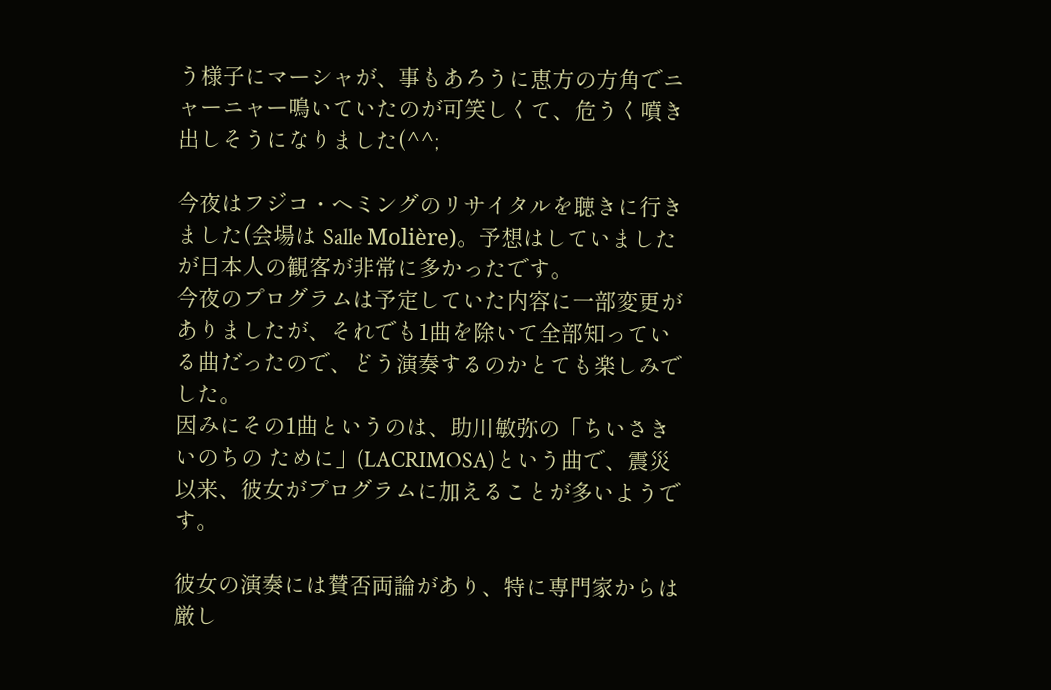う様子にマーシャが、事もあろうに恵方の方角でニャーニャー鳴いていたのが可笑しくて、危うく噴き出しそうになりました(^^;

今夜はフジコ・ヘミングのリサイタルを聴きに行きました(会場は Salle Molière)。予想はしていましたが日本人の観客が非常に多かったです。
今夜のプログラムは予定していた内容に一部変更がありましたが、それでも1曲を除いて全部知っている曲だったので、どう演奏するのかとても楽しみでした。
因みにその1曲というのは、助川敏弥の「ちいさき いのちの ために」(LACRIMOSA)という曲で、震災以来、彼女がプログラムに加えることが多いようです。

彼女の演奏には賛否両論があり、特に専門家からは厳し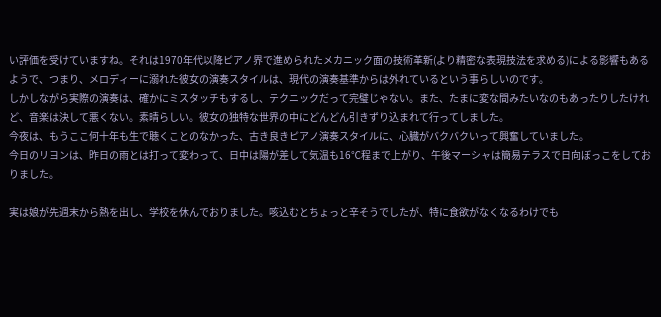い評価を受けていますね。それは1970年代以降ピアノ界で進められたメカニック面の技術革新(より精密な表現技法を求める)による影響もあるようで、つまり、メロディーに溺れた彼女の演奏スタイルは、現代の演奏基準からは外れているという事らしいのです。
しかしながら実際の演奏は、確かにミスタッチもするし、テクニックだって完璧じゃない。また、たまに変な間みたいなのもあったりしたけれど、音楽は決して悪くない。素晴らしい。彼女の独特な世界の中にどんどん引きずり込まれて行ってしました。
今夜は、もうここ何十年も生で聴くことのなかった、古き良きピアノ演奏スタイルに、心臓がバクバクいって興奮していました。
今日のリヨンは、昨日の雨とは打って変わって、日中は陽が差して気温も16℃程まで上がり、午後マーシャは簡易テラスで日向ぼっこをしておりました。

実は娘が先週末から熱を出し、学校を休んでおりました。咳込むとちょっと辛そうでしたが、特に食欲がなくなるわけでも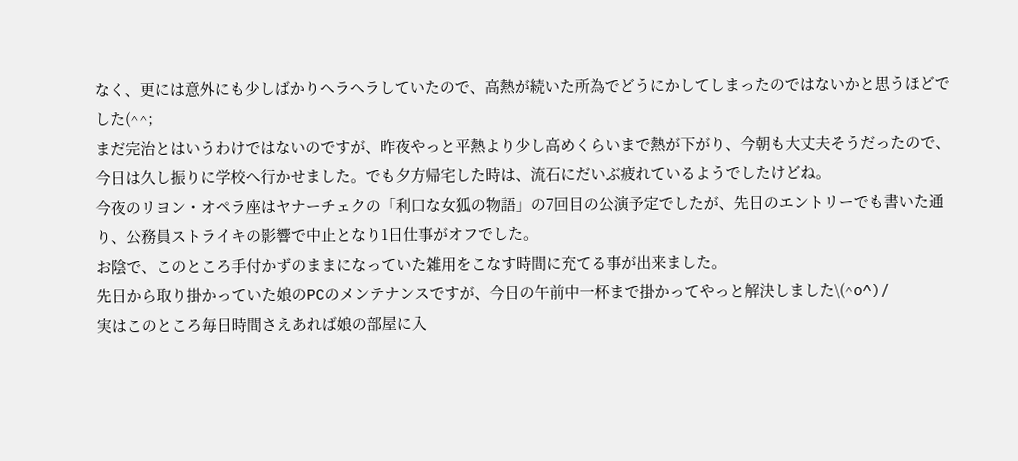なく、更には意外にも少しばかりヘラヘラしていたので、高熱が続いた所為でどうにかしてしまったのではないかと思うほどでした(^^;
まだ完治とはいうわけではないのですが、昨夜やっと平熱より少し高めくらいまで熱が下がり、今朝も大丈夫そうだったので、今日は久し振りに学校へ行かせました。でも夕方帰宅した時は、流石にだいぶ疲れているようでしたけどね。
今夜のリヨン・オペラ座はヤナーチェクの「利口な女狐の物語」の7回目の公演予定でしたが、先日のエントリーでも書いた通り、公務員ストライキの影響で中止となり1日仕事がオフでした。
お陰で、このところ手付かずのままになっていた雑用をこなす時間に充てる事が出来ました。
先日から取り掛かっていた娘のPCのメンテナンスですが、今日の午前中一杯まで掛かってやっと解決しました\(^o^)/
実はこのところ毎日時間さえあれば娘の部屋に入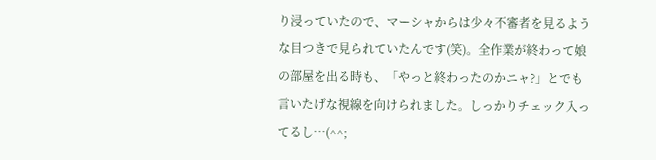り浸っていたので、マーシャからは少々不審者を見るような目つきで見られていたんです(笑)。全作業が終わって娘の部屋を出る時も、「やっと終わったのかニャ?」とでも言いたげな視線を向けられました。しっかりチェック入ってるし…(^^;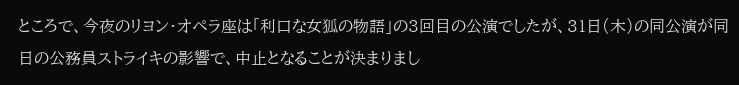ところで、今夜のリヨン・オペラ座は「利口な女狐の物語」の3回目の公演でしたが、31日(木)の同公演が同日の公務員ストライキの影響で、中止となることが決まりまし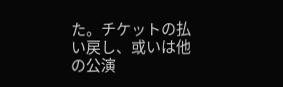た。チケットの払い戻し、或いは他の公演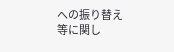への振り替え等に関し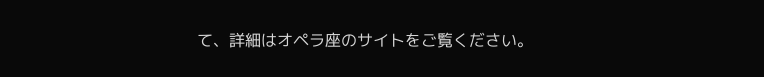て、詳細はオペラ座のサイトをご覧ください。